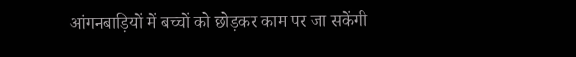आंगनबाड़ियों में बच्चों को छोड़कर काम पर जा सकेंगी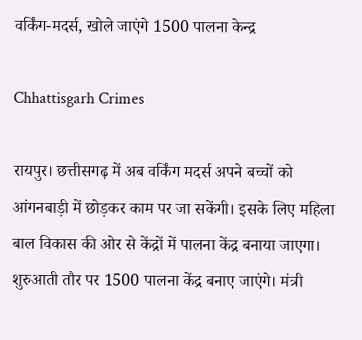वर्किंग-मदर्स, खोले जाएंगे 1500 पालना केन्द्र

Chhattisgarh Crimes

रायपुर। छत्तीसगढ़ में अब वर्किंग मदर्स अपने बच्चों को आंगनबाड़ी में छोड़कर काम पर जा सकेंगी। इसके लिए महिला बाल विकास की ओर से केंद्रों में पालना केंद्र बनाया जाएगा। शुरुआती तौर पर 1500 पालना केंद्र बनाए जाएंगे। मंत्री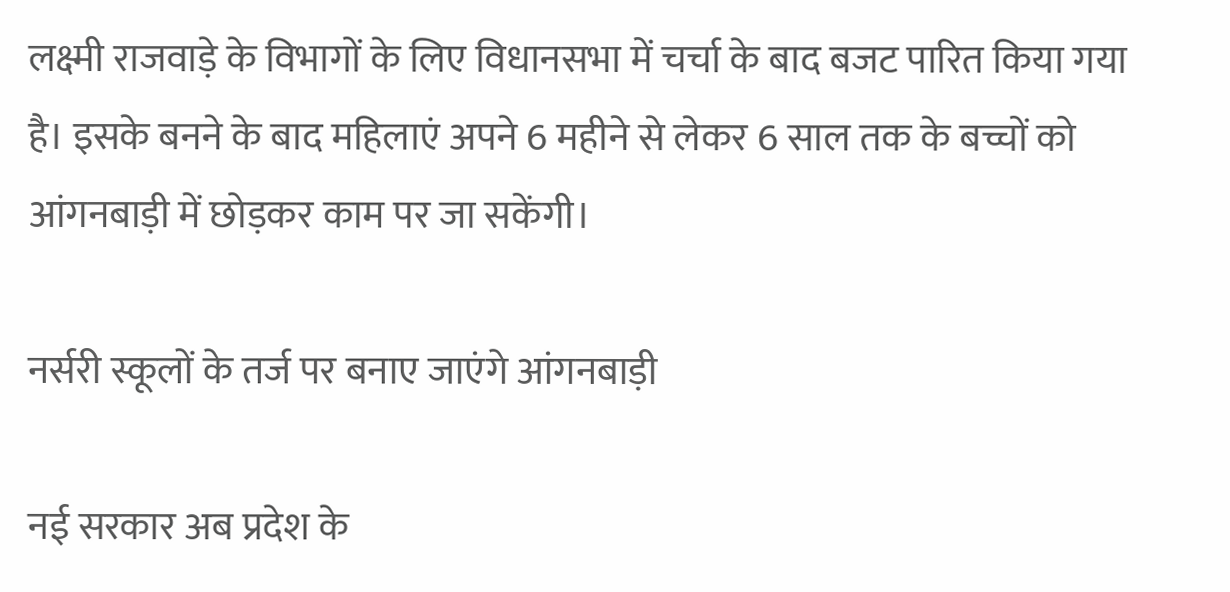लक्ष्मी राजवाड़े के विभागों के लिए विधानसभा में चर्चा के बाद बजट पारित किया गया है। इसके बनने के बाद महिलाएं अपने 6 महीने से लेकर 6 साल तक के बच्चों को आंगनबाड़ी में छोड़कर काम पर जा सकेंगी।

नर्सरी स्कूलों के तर्ज पर बनाए जाएंगे आंगनबाड़ी

नई सरकार अब प्रदेश के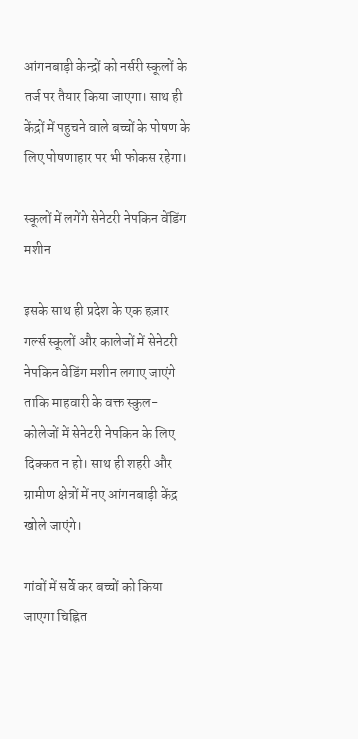आंगनबाड़ी केन्द्रों को नर्सरी स्कूलों के तर्ज पर तैयार किया जाएगा। साथ ही केंद्रों में पहुचने वाले बच्चों के पोषण के लिए पोषणाहार पर भी फोकस रहेगा।

स्कूलों में लगेंगे सेनेटरी नेपकिन वेंडिंग मशीन

इसके साथ ही प्रदेश के एक हज़ार गर्ल्स स्कूलों और कालेजों में सेनेटरी नेपकिन वेडिंग मशीन लगाए जाएंगे ताकि माहवारी के वक्त स्कुल-कोलेजों में सेनेटरी नेपकिन के लिए दिक्कत न हो। साथ ही शहरी और ग्रामीण क्षेत्रों में नए आंगनबाड़ी केंद्र खोले जाएंगे।

गांवों में सर्वे कर बच्चों को किया जाएगा चिह्नित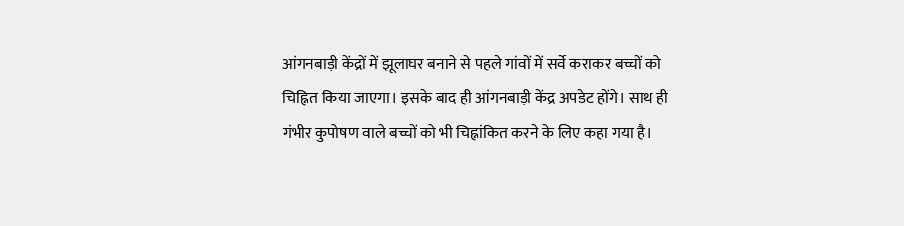आंगनबाड़ी केंद्रों में झूलाघर बनाने से पहले गांवों में सर्वे कराकर बच्चों को चिह्नित किया जाएगा। इसके बाद ही आंगनबाड़ी केंद्र अपडेट होंगे। साथ ही गंभीर कुपोषण वाले बच्चों को भी चिह्नांकित करने के लिए कहा गया है।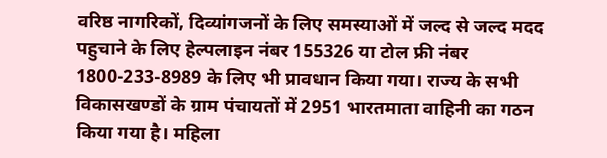वरिष्ठ नागरिकों, दिव्यांगजनों के लिए समस्याओं में जल्द से जल्द मदद पहुचाने के लिए हेल्पलाइन नंबर 155326 या टोल फ्री नंबर 1800-233-8989 के लिए भी प्रावधान किया गया। राज्य के सभी विकासखण्डों के ग्राम पंचायतों में 2951 भारतमाता वाहिनी का गठन किया गया है। महिला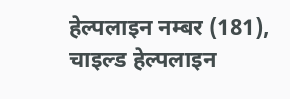हेल्पलाइन नम्बर (181), चाइल्ड हेल्पलाइन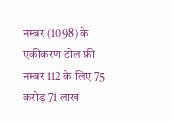नम्बर (1098) के एकीकरण टोल फ्री नम्बर 112 के लिए 75 करोड़ 71 लाख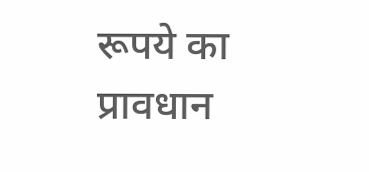रूपये का प्रावधान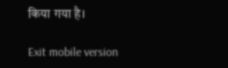किया गया है।

Exit mobile version